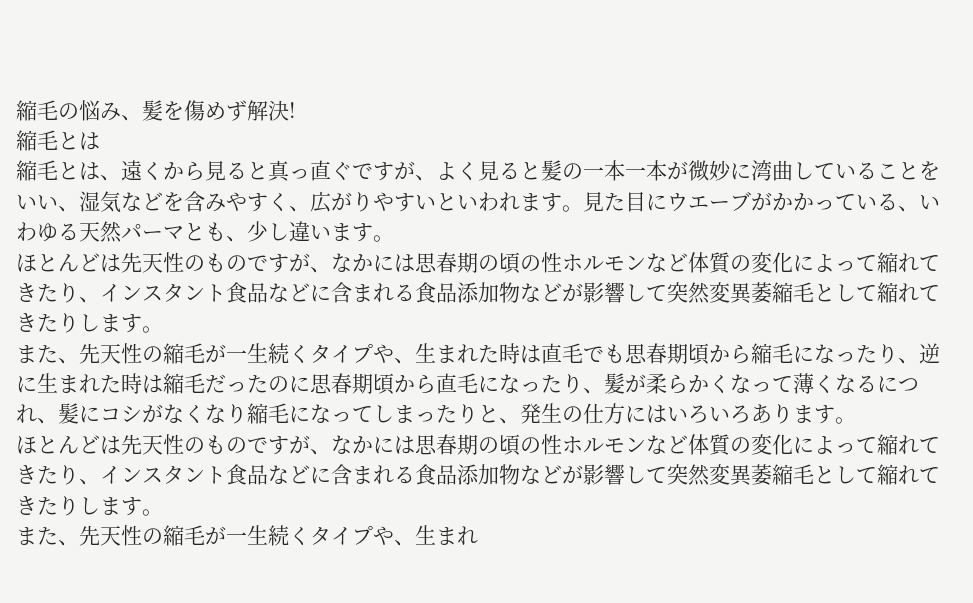縮毛の悩み、髪を傷めず解決!
縮毛とは
縮毛とは、遠くから見ると真っ直ぐですが、よく見ると髪の一本一本が微妙に湾曲していることをいい、湿気などを含みやすく、広がりやすいといわれます。見た目にウエーブがかかっている、いわゆる天然パーマとも、少し違います。
ほとんどは先天性のものですが、なかには思春期の頃の性ホルモンなど体質の変化によって縮れてきたり、インスタント食品などに含まれる食品添加物などが影響して突然変異萎縮毛として縮れてきたりします。
また、先天性の縮毛が一生続くタイプや、生まれた時は直毛でも思春期頃から縮毛になったり、逆に生まれた時は縮毛だったのに思春期頃から直毛になったり、髪が柔らかくなって薄くなるにつれ、髪にコシがなくなり縮毛になってしまったりと、発生の仕方にはいろいろあります。
ほとんどは先天性のものですが、なかには思春期の頃の性ホルモンなど体質の変化によって縮れてきたり、インスタント食品などに含まれる食品添加物などが影響して突然変異萎縮毛として縮れてきたりします。
また、先天性の縮毛が一生続くタイプや、生まれ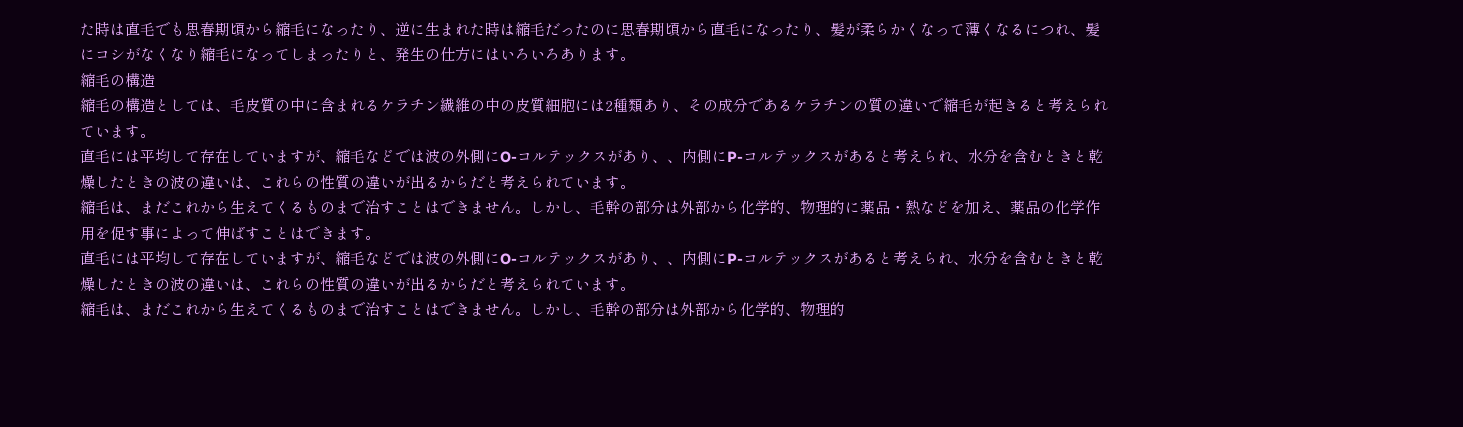た時は直毛でも思春期頃から縮毛になったり、逆に生まれた時は縮毛だったのに思春期頃から直毛になったり、髪が柔らかくなって薄くなるにつれ、髪にコシがなくなり縮毛になってしまったりと、発生の仕方にはいろいろあります。
縮毛の構造
縮毛の構造としては、毛皮質の中に含まれるケラチン繊維の中の皮質細胞には2種類あり、その成分であるケラチンの質の違いで縮毛が起きると考えられています。
直毛には平均して存在していますが、縮毛などでは波の外側にO-コルテックスがあり、、内側にP-コルテックスがあると考えられ、水分を含むときと乾燥したときの波の違いは、これらの性質の違いが出るからだと考えられています。
縮毛は、まだこれから生えてくるものまで治すことはできません。しかし、毛幹の部分は外部から化学的、物理的に薬品・熱などを加え、薬品の化学作用を促す事によって伸ばすことはできます。
直毛には平均して存在していますが、縮毛などでは波の外側にO-コルテックスがあり、、内側にP-コルテックスがあると考えられ、水分を含むときと乾燥したときの波の違いは、これらの性質の違いが出るからだと考えられています。
縮毛は、まだこれから生えてくるものまで治すことはできません。しかし、毛幹の部分は外部から化学的、物理的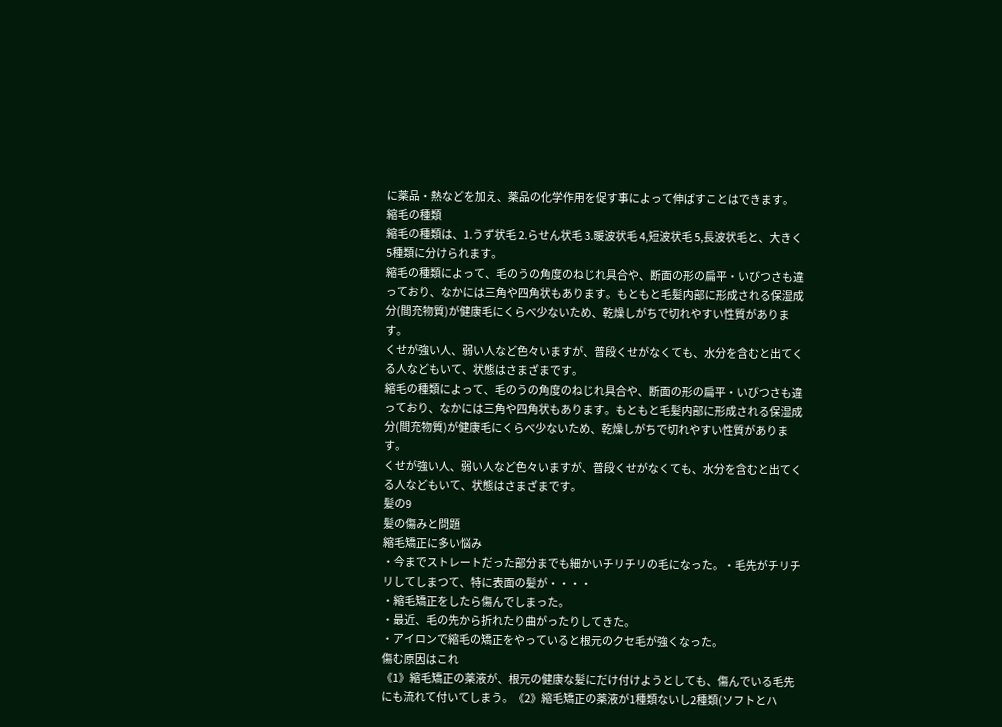に薬品・熱などを加え、薬品の化学作用を促す事によって伸ばすことはできます。
縮毛の種類
縮毛の種類は、1.うず状毛 2.らせん状毛 3.暖波状毛 4,短波状毛 5,長波状毛と、大きく5種類に分けられます。
縮毛の種類によって、毛のうの角度のねじれ具合や、断面の形の扁平・いびつさも違っており、なかには三角や四角状もあります。もともと毛髪内部に形成される保湿成分(間充物質)が健康毛にくらべ少ないため、乾燥しがちで切れやすい性質があります。
くせが強い人、弱い人など色々いますが、普段くせがなくても、水分を含むと出てくる人などもいて、状態はさまざまです。
縮毛の種類によって、毛のうの角度のねじれ具合や、断面の形の扁平・いびつさも違っており、なかには三角や四角状もあります。もともと毛髪内部に形成される保湿成分(間充物質)が健康毛にくらべ少ないため、乾燥しがちで切れやすい性質があります。
くせが強い人、弱い人など色々いますが、普段くせがなくても、水分を含むと出てくる人などもいて、状態はさまざまです。
髪の9
髪の傷みと問題
縮毛矯正に多い悩み
・今までストレートだった部分までも細かいチリチリの毛になった。・毛先がチリチリしてしまつて、特に表面の髪が・・・・
・縮毛矯正をしたら傷んでしまった。
・最近、毛の先から折れたり曲がったりしてきた。
・アイロンで縮毛の矯正をやっていると根元のクセ毛が強くなった。
傷む原因はこれ
《1》縮毛矯正の薬液が、根元の健康な髪にだけ付けようとしても、傷んでいる毛先にも流れて付いてしまう。《2》縮毛矯正の薬液が1種類ないし2種類(ソフトとハ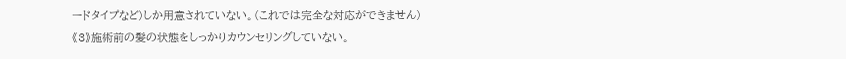ードタイプなど)しか用意されていない。(これでは完全な対応ができません)
《3》施術前の髪の状態をしっかりカウンセリングしていない。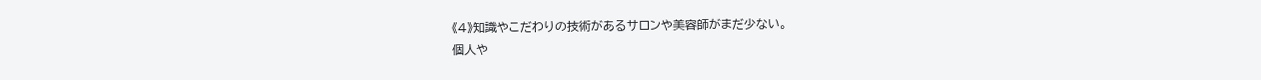《4》知識やこだわりの技術があるサロンや美容師がまだ少ない。
個人や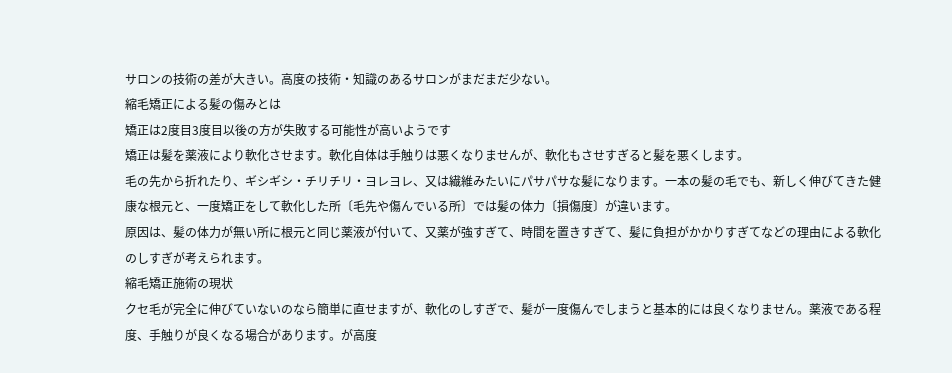サロンの技術の差が大きい。高度の技術・知識のあるサロンがまだまだ少ない。
縮毛矯正による髪の傷みとは
矯正は2度目3度目以後の方が失敗する可能性が高いようです
矯正は髪を薬液により軟化させます。軟化自体は手触りは悪くなりませんが、軟化もさせすぎると髪を悪くします。
毛の先から折れたり、ギシギシ・チリチリ・ヨレヨレ、又は繊維みたいにパサパサな髪になります。一本の髪の毛でも、新しく伸びてきた健康な根元と、一度矯正をして軟化した所〔毛先や傷んでいる所〕では髪の体力〔損傷度〕が違います。
原因は、髪の体力が無い所に根元と同じ薬液が付いて、又薬が強すぎて、時間を置きすぎて、髪に負担がかかりすぎてなどの理由による軟化のしすぎが考えられます。
縮毛矯正施術の現状
クセ毛が完全に伸びていないのなら簡単に直せますが、軟化のしすぎで、髪が一度傷んでしまうと基本的には良くなりません。薬液である程度、手触りが良くなる場合があります。が高度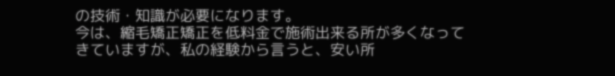の技術・知識が必要になります。
今は、縮毛矯正矯正を低料金で施術出来る所が多くなってきていますが、私の経験から言うと、安い所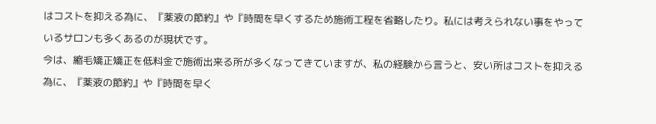はコストを抑える為に、『薬液の節約』や『時間を早くするため施術工程を省略したり。私には考えられない事をやっているサロンも多くあるのが現状です。
今は、縮毛矯正矯正を低料金で施術出来る所が多くなってきていますが、私の経験から言うと、安い所はコストを抑える為に、『薬液の節約』や『時間を早く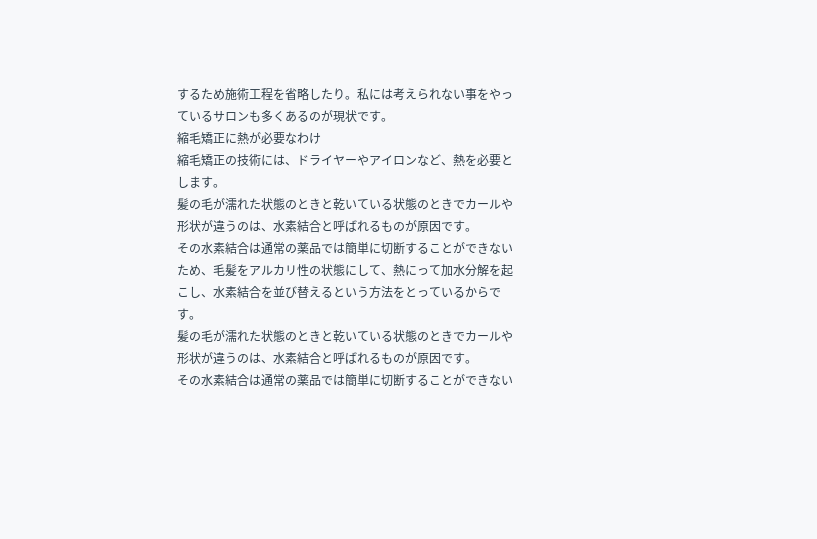するため施術工程を省略したり。私には考えられない事をやっているサロンも多くあるのが現状です。
縮毛矯正に熱が必要なわけ
縮毛矯正の技術には、ドライヤーやアイロンなど、熱を必要とします。
髪の毛が濡れた状態のときと乾いている状態のときでカールや形状が違うのは、水素結合と呼ばれるものが原因です。
その水素結合は通常の薬品では簡単に切断することができないため、毛髪をアルカリ性の状態にして、熱にって加水分解を起こし、水素結合を並び替えるという方法をとっているからです。
髪の毛が濡れた状態のときと乾いている状態のときでカールや形状が違うのは、水素結合と呼ばれるものが原因です。
その水素結合は通常の薬品では簡単に切断することができない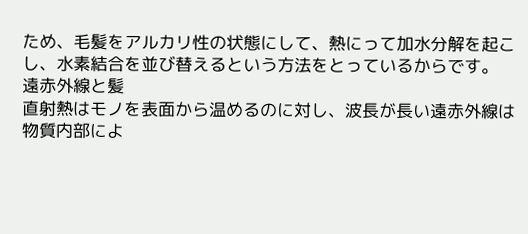ため、毛髪をアルカリ性の状態にして、熱にって加水分解を起こし、水素結合を並び替えるという方法をとっているからです。
遠赤外線と髪
直射熱はモノを表面から温めるのに対し、波長が長い遠赤外線は物質内部によ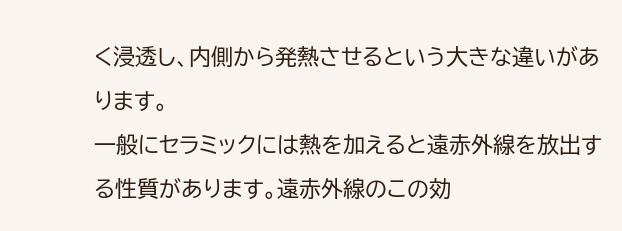く浸透し、内側から発熱させるという大きな違いがあります。
一般にセラミックには熱を加えると遠赤外線を放出する性質があります。遠赤外線のこの効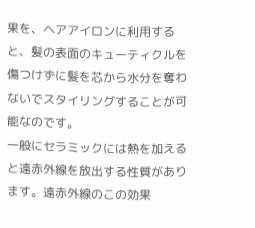果を、ヘアアイロンに利用すると、髪の表面のキューティクルを傷つけずに髪を芯から水分を奪わないでスタイリングすることが可能なのです。
一般にセラミックには熱を加えると遠赤外線を放出する性質があります。遠赤外線のこの効果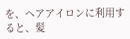を、ヘアアイロンに利用すると、髪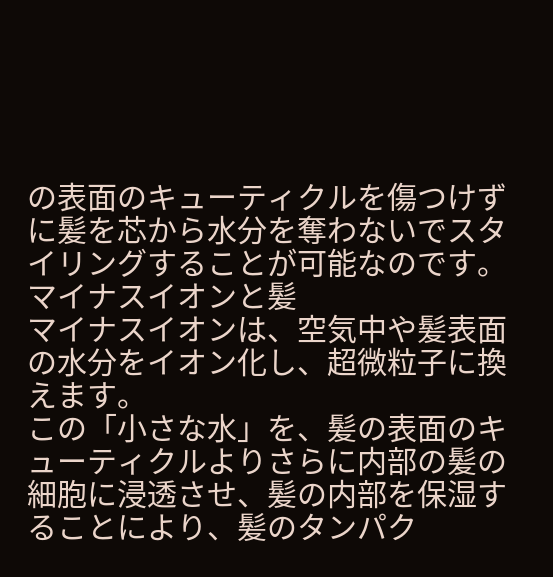の表面のキューティクルを傷つけずに髪を芯から水分を奪わないでスタイリングすることが可能なのです。
マイナスイオンと髪
マイナスイオンは、空気中や髪表面の水分をイオン化し、超微粒子に換えます。
この「小さな水」を、髪の表面のキューティクルよりさらに内部の髪の細胞に浸透させ、髪の内部を保湿することにより、髪のタンパク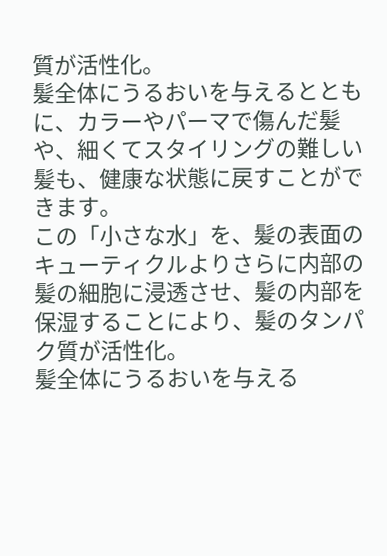質が活性化。
髪全体にうるおいを与えるとともに、カラーやパーマで傷んだ髪や、細くてスタイリングの難しい髪も、健康な状態に戻すことができます。
この「小さな水」を、髪の表面のキューティクルよりさらに内部の髪の細胞に浸透させ、髪の内部を保湿することにより、髪のタンパク質が活性化。
髪全体にうるおいを与える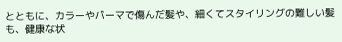とともに、カラーやパーマで傷んだ髪や、細くてスタイリングの難しい髪も、健康な状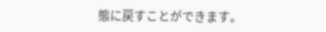態に戻すことができます。